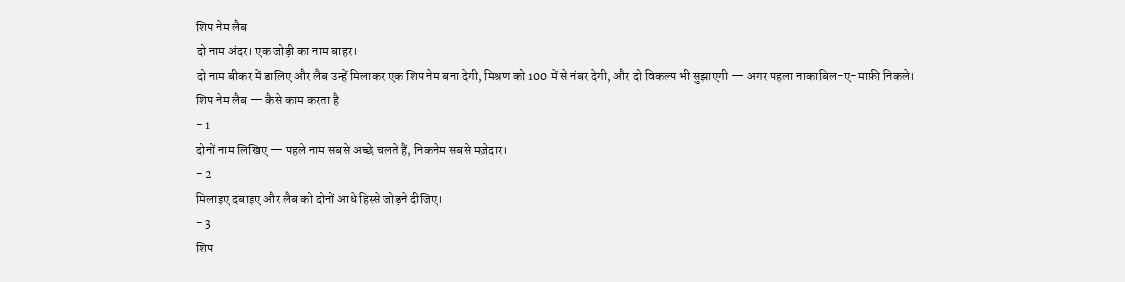शिप नेम लैब
दो नाम अंदर। एक जोड़ी का नाम बाहर।
दो नाम बीकर में डालिए और लैब उन्हें मिलाकर एक शिप नेम बना देगी, मिश्रण को 100 में से नंबर देगी, और दो विकल्प भी सुझाएगी — अगर पहला नाकाबिल-ए-माफ़ी निकले।
शिप नेम लैब — कैसे काम करता है
- 1
दोनों नाम लिखिए — पहले नाम सबसे अच्छे चलते हैं, निकनेम सबसे मज़ेदार।
- 2
मिलाइए दबाइए और लैब को दोनों आधे हिस्से जोड़ने दीजिए।
- 3
शिप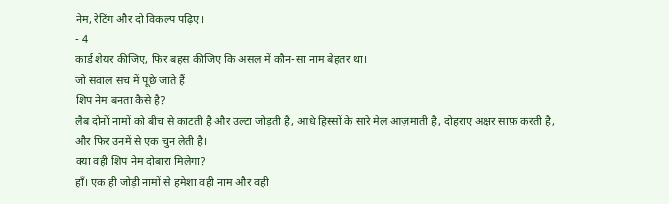नेम, रेटिंग और दो विकल्प पढ़िए।
- 4
कार्ड शेयर कीजिए, फिर बहस कीजिए कि असल में कौन-सा नाम बेहतर था।
जो सवाल सच में पूछे जाते हैं
शिप नेम बनता कैसे है?
लैब दोनों नामों को बीच से काटती है और उल्टा जोड़ती है, आधे हिस्सों के सारे मेल आज़माती है, दोहराए अक्षर साफ़ करती है, और फिर उनमें से एक चुन लेती है।
क्या वही शिप नेम दोबारा मिलेगा?
हाँ। एक ही जोड़ी नामों से हमेशा वही नाम और वही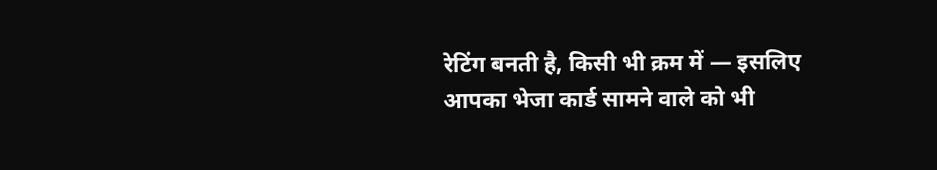रेटिंग बनती है, किसी भी क्रम में — इसलिए आपका भेजा कार्ड सामने वाले को भी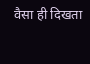वैसा ही दिखता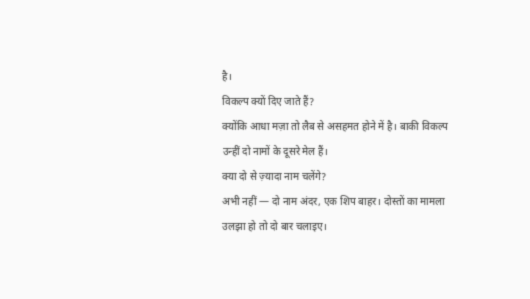है।
विकल्प क्यों दिए जाते हैं?
क्योंकि आधा मज़ा तो लैब से असहमत होने में है। बाकी विकल्प उन्हीं दो नामों के दूसरे मेल हैं।
क्या दो से ज़्यादा नाम चलेंगे?
अभी नहीं — दो नाम अंदर, एक शिप बाहर। दोस्तों का मामला उलझा हो तो दो बार चलाइए।